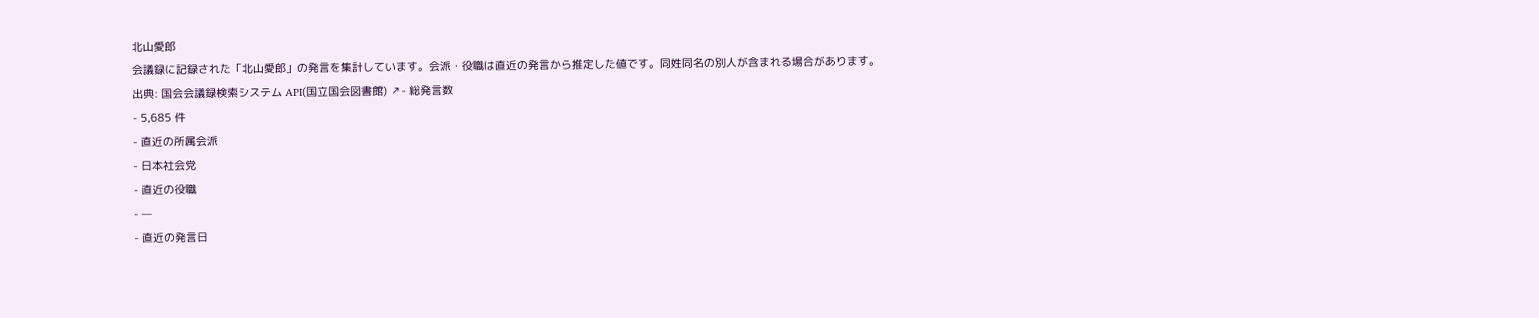北山愛郎
会議録に記録された「北山愛郎」の発言を集計しています。会派・役職は直近の発言から推定した値です。同姓同名の別人が含まれる場合があります。
出典: 国会会議録検索システム API(国立国会図書館) ↗- 総発言数
- 5,685 件
- 直近の所属会派
- 日本社会党
- 直近の役職
- —
- 直近の発言日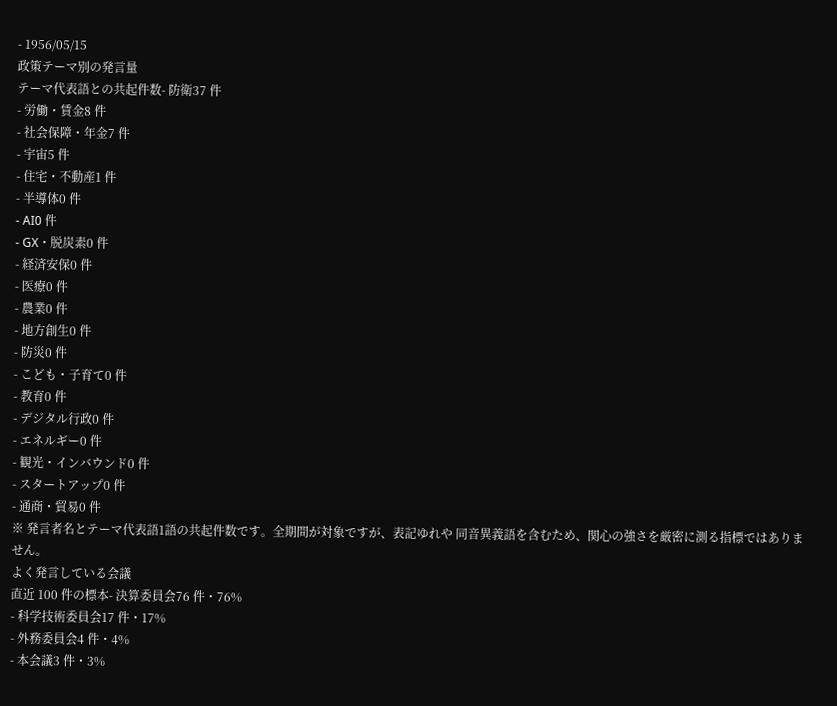- 1956/05/15
政策テーマ別の発言量
テーマ代表語との共起件数- 防衛37 件
- 労働・賃金8 件
- 社会保障・年金7 件
- 宇宙5 件
- 住宅・不動産1 件
- 半導体0 件
- AI0 件
- GX・脱炭素0 件
- 経済安保0 件
- 医療0 件
- 農業0 件
- 地方創生0 件
- 防災0 件
- こども・子育て0 件
- 教育0 件
- デジタル行政0 件
- エネルギー0 件
- 観光・インバウンド0 件
- スタートアップ0 件
- 通商・貿易0 件
※ 発言者名とテーマ代表語1語の共起件数です。全期間が対象ですが、表記ゆれや 同音異義語を含むため、関心の強さを厳密に測る指標ではありません。
よく発言している会議
直近 100 件の標本- 決算委員会76 件・76%
- 科学技術委員会17 件・17%
- 外務委員会4 件・4%
- 本会議3 件・3%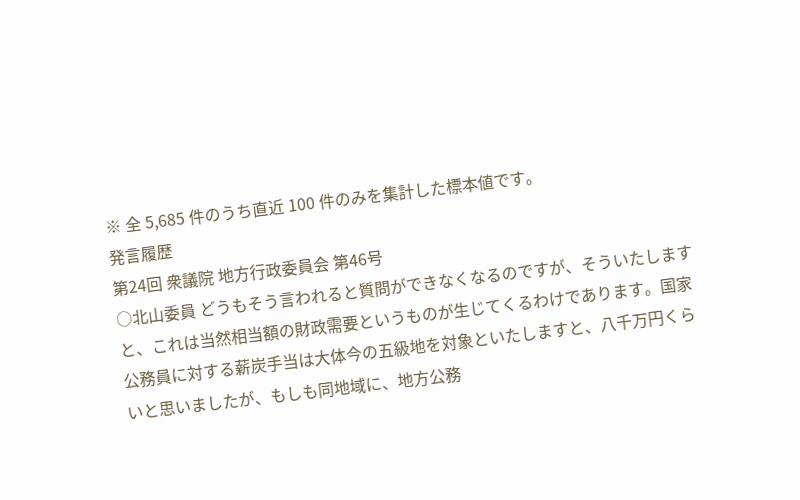※ 全 5,685 件のうち直近 100 件のみを集計した標本値です。
発言履歴
第24回 衆議院 地方行政委員会 第46号
○北山委員 どうもそう言われると質問ができなくなるのですが、そういたしますと、これは当然相当額の財政需要というものが生じてくるわけであります。国家公務員に対する薪炭手当は大体今の五級地を対象といたしますと、八千万円くらいと思いましたが、もしも同地域に、地方公務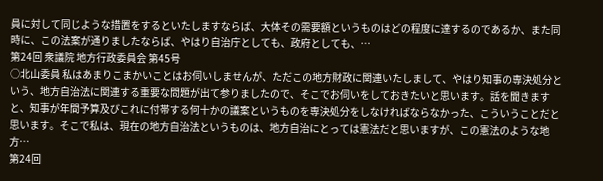員に対して同じような措置をするといたしますならば、大体その需要額というものはどの程度に達するのであるか、また同時に、この法案が通りましたならば、やはり自治庁としても、政府としても、…
第24回 衆議院 地方行政委員会 第45号
○北山委員 私はあまりこまかいことはお伺いしませんが、ただこの地方財政に関連いたしまして、やはり知事の専決処分という、地方自治法に関連する重要な問題が出て参りましたので、そこでお伺いをしておきたいと思います。話を聞きますと、知事が年間予算及びこれに付帯する何十かの議案というものを専決処分をしなければならなかった、こういうことだと思います。そこで私は、現在の地方自治法というものは、地方自治にとっては憲法だと思いますが、この憲法のような地方…
第24回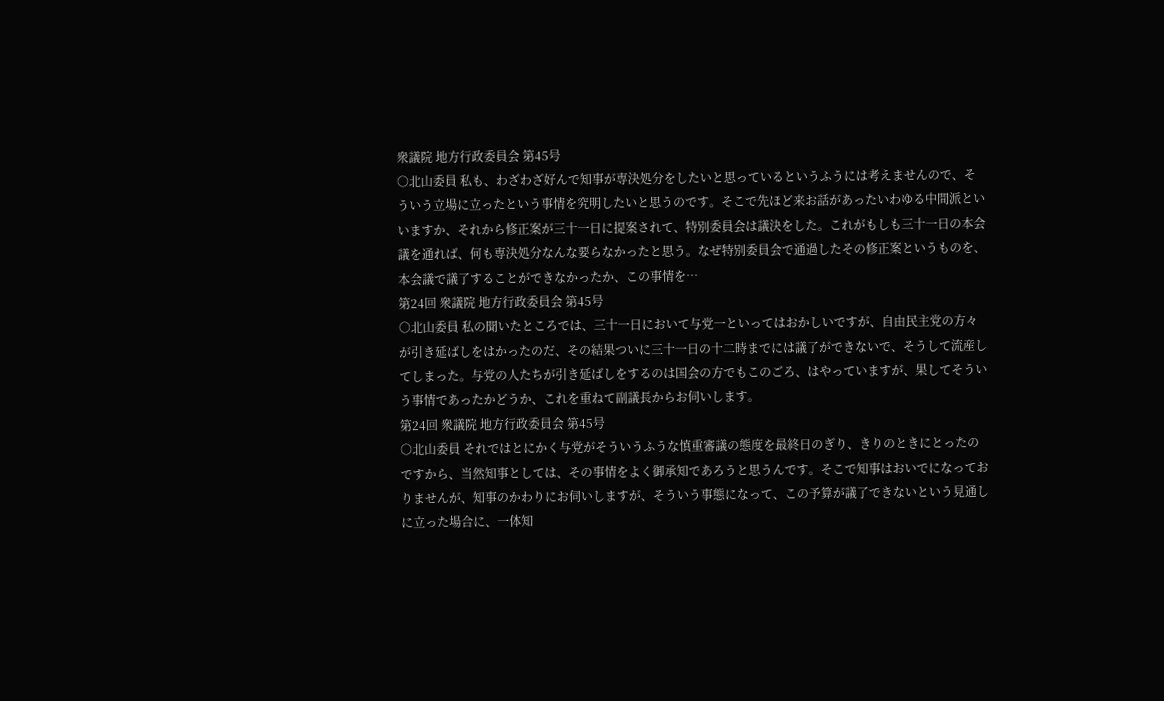衆議院 地方行政委員会 第45号
○北山委員 私も、わざわざ好んで知事が専決処分をしたいと思っているというふうには考えませんので、そういう立場に立ったという事情を究明したいと思うのです。そこで先ほど来お話があったいわゆる中間派といいますか、それから修正案が三十一日に提案されて、特別委員会は議決をした。これがもしも三十一日の本会議を通れば、何も専決処分なんな要らなかったと思う。なぜ特別委員会で通過したその修正案というものを、本会議で議了することができなかったか、この事情を…
第24回 衆議院 地方行政委員会 第45号
○北山委員 私の聞いたところでは、三十一日において与党一といってはおかしいですが、自由民主党の方々が引き延ばしをはかったのだ、その結果ついに三十一日の十二時までには議了ができないで、そうして流産してしまった。与党の人たちが引き延ばしをするのは国会の方でもこのごろ、はやっていますが、果してそういう事情であったかどうか、これを重ねて副議長からお伺いします。
第24回 衆議院 地方行政委員会 第45号
○北山委員 それではとにかく与党がそういうふうな慎重審議の態度を最終日のぎり、きりのときにとったのですから、当然知事としては、その事情をよく御承知であろうと思うんです。そこで知事はおいでになっておりませんが、知事のかわりにお伺いしますが、そういう事態になって、この予算が議了できないという見通しに立った場合に、一体知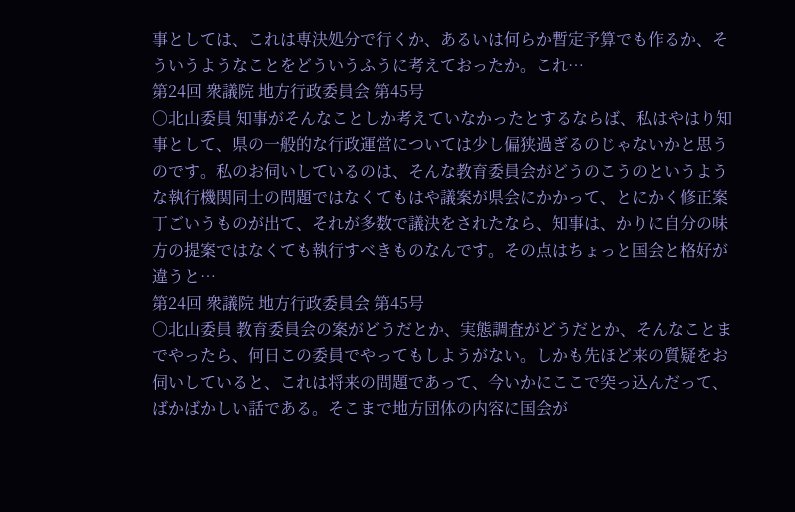事としては、これは専決処分で行くか、あるいは何らか暫定予算でも作るか、そういうようなことをどういうふうに考えておったか。これ…
第24回 衆議院 地方行政委員会 第45号
○北山委員 知事がそんなことしか考えていなかったとするならば、私はやはり知事として、県の一般的な行政運営については少し偏狭過ぎるのじゃないかと思うのです。私のお伺いしているのは、そんな教育委員会がどうのこうのというような執行機関同士の問題ではなくてもはや議案が県会にかかって、とにかく修正案丁ごいうものが出て、それが多数で議決をされたなら、知事は、かりに自分の味方の提案ではなくても執行すべきものなんです。その点はちょっと国会と格好が違うと…
第24回 衆議院 地方行政委員会 第45号
○北山委員 教育委員会の案がどうだとか、実態調査がどうだとか、そんなことまでやったら、何日この委員でやってもしようがない。しかも先ほど来の質疑をお伺いしていると、これは将来の問題であって、今いかにここで突っ込んだって、ばかばかしい話である。そこまで地方団体の内容に国会が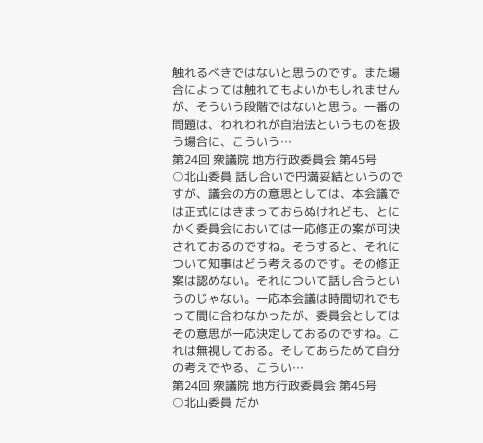触れるべきではないと思うのです。また場合によっては触れてもよいかもしれませんが、そういう段階ではないと思う。一番の問題は、われわれが自治法というものを扱う場合に、こういう…
第24回 衆議院 地方行政委員会 第45号
○北山委員 話し合いで円満妥結というのですが、議会の方の意思としては、本会議では正式にはきまっておらぬけれども、とにかく委員会においては一応修正の案が可決されておるのですね。そうすると、それについて知事はどう考えるのです。その修正案は認めない。それについて話し合うというのじゃない。一応本会議は時間切れでもって間に合わなかったが、委員会としてはその意思が一応決定しておるのですね。これは無視しておる。そしてあらためて自分の考えでやる、こうい…
第24回 衆議院 地方行政委員会 第45号
○北山委員 だか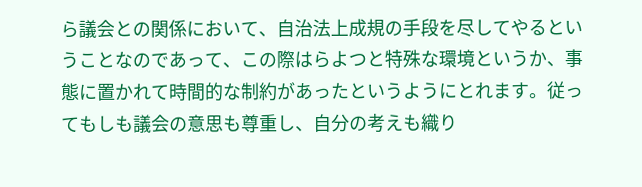ら議会との関係において、自治法上成規の手段を尽してやるということなのであって、この際はらよつと特殊な環境というか、事態に置かれて時間的な制約があったというようにとれます。従ってもしも議会の意思も尊重し、自分の考えも織り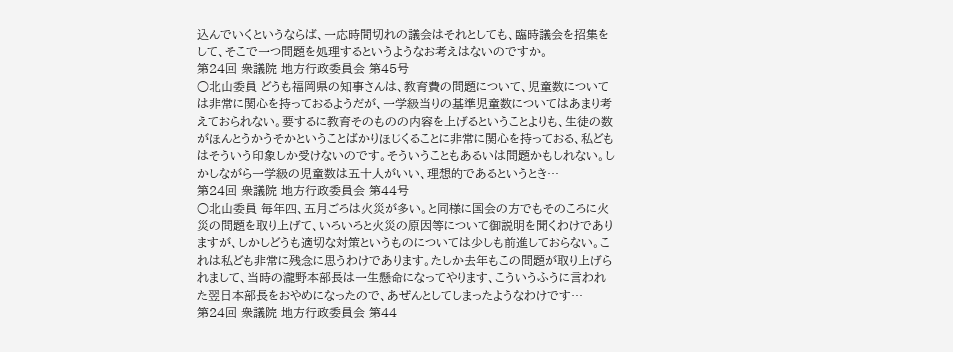込んでいくというならば、一応時間切れの議会はそれとしても、臨時議会を招集をして、そこで一つ問題を処理するというようなお考えはないのですか。
第24回 衆議院 地方行政委員会 第45号
○北山委員 どうも福岡県の知事さんは、教育費の問題について、児童数については非常に関心を持っておるようだが、一学級当りの基準児童数についてはあまり考えておられない。要するに教育そのものの内容を上げるということよりも、生徒の数がほんとうかうそかということばかりほじくることに非常に関心を持っておる、私どもはそういう印象しか受けないのです。そういうこともあるいは問題かもしれない。しかしながら一学級の児童数は五十人がいい、理想的であるというとき…
第24回 衆議院 地方行政委員会 第44号
○北山委員 毎年四、五月ごろは火災が多い。と同様に国会の方でもそのころに火災の問題を取り上げて、いろいろと火災の原因等について御説明を聞くわけでありますが、しかしどうも適切な対策というものについては少しも前進しておらない。これは私ども非常に残念に思うわけであります。たしか去年もこの問題が取り上げられまして、当時の瀧野本部長は一生懸命になってやります、こういうふうに言われた翌日本部長をおやめになったので、あぜんとしてしまったようなわけです…
第24回 衆議院 地方行政委員会 第44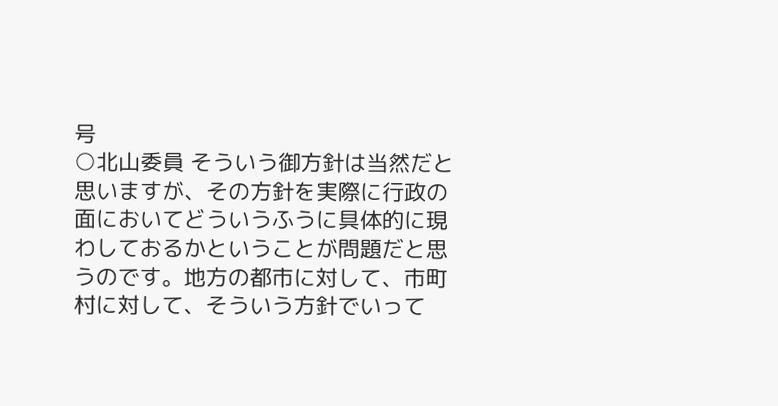号
○北山委員 そういう御方針は当然だと思いますが、その方針を実際に行政の面においてどういうふうに具体的に現わしておるかということが問題だと思うのです。地方の都市に対して、市町村に対して、そういう方針でいって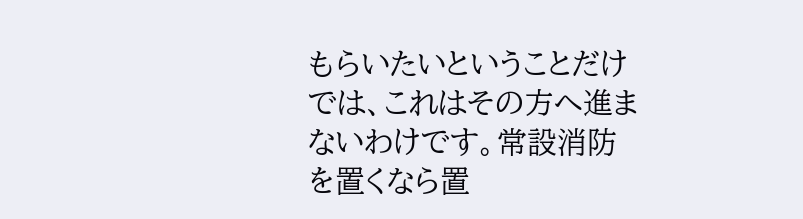もらいたいということだけでは、これはその方へ進まないわけです。常設消防を置くなら置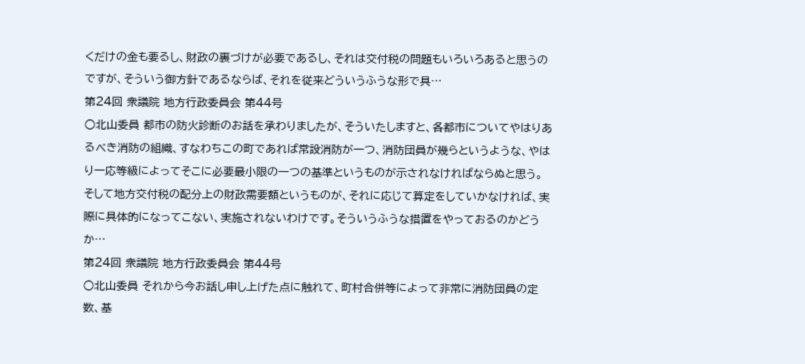くだけの金も要るし、財政の裏づけが必要であるし、それは交付税の問題もいろいろあると思うのですが、そういう御方針であるならば、それを従来どういうふうな形で具…
第24回 衆議院 地方行政委員会 第44号
○北山委員 都市の防火診断のお話を承わりましたが、そういたしますと、各都市についてやはりあるべき消防の組織、すなわちこの町であれば常設消防が一つ、消防団員が幾らというような、やはり一応等級によってそこに必要最小限の一つの基準というものが示されなければならぬと思う。そして地方交付税の配分上の財政需要額というものが、それに応じて算定をしていかなければ、実際に具体的になってこない、実施されないわけです。そういうふうな措置をやっておるのかどうか…
第24回 衆議院 地方行政委員会 第44号
○北山委員 それから今お話し申し上げた点に触れて、町村合併等によって非常に消防団員の定数、基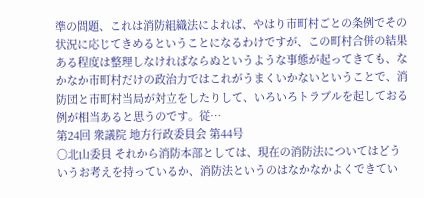準の問題、これは消防組織法によれば、やはり市町村ごとの条例でその状況に応じてきめるということになるわけですが、この町村合併の結果ある程度は整理しなければならぬというような事態が起ってきても、なかなか市町村だけの政治力ではこれがうまくいかないということで、消防団と市町村当局が対立をしたりして、いろいろトラブルを起しておる例が相当あると思うのです。従…
第24回 衆議院 地方行政委員会 第44号
○北山委員 それから消防本部としては、現在の消防法についてはどういうお考えを持っているか、消防法というのはなかなかよくできてい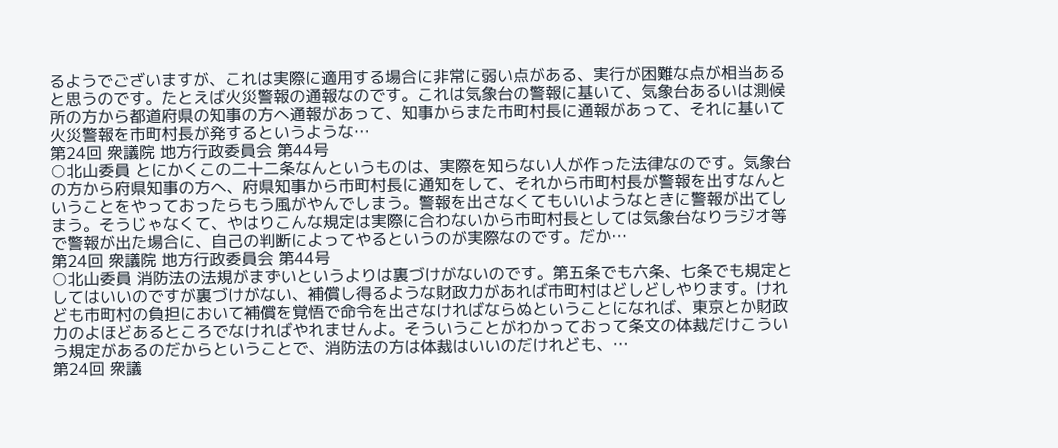るようでございますが、これは実際に適用する場合に非常に弱い点がある、実行が困難な点が相当あると思うのです。たとえば火災警報の通報なのです。これは気象台の警報に基いて、気象台あるいは測候所の方から都道府県の知事の方へ通報があって、知事からまた市町村長に通報があって、それに基いて火災警報を市町村長が発するというような…
第24回 衆議院 地方行政委員会 第44号
○北山委員 とにかくこの二十二条なんというものは、実際を知らない人が作った法律なのです。気象台の方から府県知事の方へ、府県知事から市町村長に通知をして、それから市町村長が警報を出すなんということをやっておったらもう風がやんでしまう。警報を出さなくてもいいようなときに警報が出てしまう。そうじゃなくて、やはりこんな規定は実際に合わないから市町村長としては気象台なりラジオ等で警報が出た場合に、自己の判断によってやるというのが実際なのです。だか…
第24回 衆議院 地方行政委員会 第44号
○北山委員 消防法の法規がまずいというよりは裏づけがないのです。第五条でも六条、七条でも規定としてはいいのですが裏づけがない、補償し得るような財政力があれば市町村はどしどしやります。けれども市町村の負担において補償を覚悟で命令を出さなければならぬということになれば、東京とか財政力のよほどあるところでなければやれませんよ。そういうことがわかっておって条文の体裁だけこういう規定があるのだからということで、消防法の方は体裁はいいのだけれども、…
第24回 衆議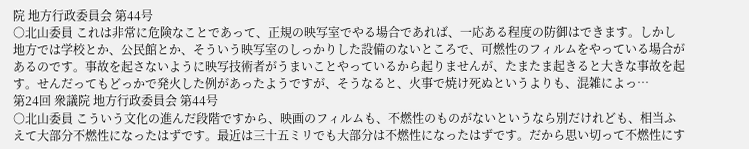院 地方行政委員会 第44号
○北山委員 これは非常に危険なことであって、正規の映写室でやる場合であれば、一応ある程度の防御はできます。しかし地方では学校とか、公民館とか、そういう映写室のしっかりした設備のないところで、可燃性のフィルムをやっている場合があるのです。事故を起さないように映写技術者がうまいことやっているから起りませんが、たまたま起きると大きな事故を起す。せんだってもどっかで発火した例があったようですが、そうなると、火事で焼け死ぬというよりも、混雑によっ…
第24回 衆議院 地方行政委員会 第44号
○北山委員 こういう文化の進んだ段階ですから、映画のフィルムも、不燃性のものがないというなら別だけれども、相当ふえて大部分不燃性になったはずです。最近は三十五ミリでも大部分は不燃性になったはずです。だから思い切って不燃性にす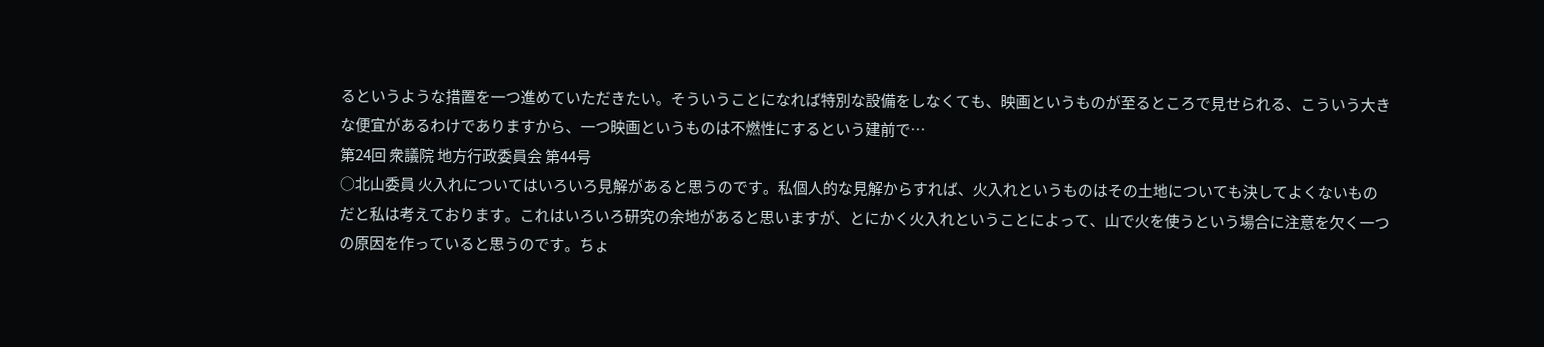るというような措置を一つ進めていただきたい。そういうことになれば特別な設備をしなくても、映画というものが至るところで見せられる、こういう大きな便宜があるわけでありますから、一つ映画というものは不燃性にするという建前で…
第24回 衆議院 地方行政委員会 第44号
○北山委員 火入れについてはいろいろ見解があると思うのです。私個人的な見解からすれば、火入れというものはその土地についても決してよくないものだと私は考えております。これはいろいろ研究の余地があると思いますが、とにかく火入れということによって、山で火を使うという場合に注意を欠く一つの原因を作っていると思うのです。ちょ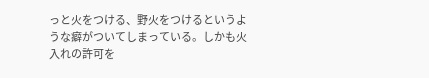っと火をつける、野火をつけるというような癖がついてしまっている。しかも火入れの許可を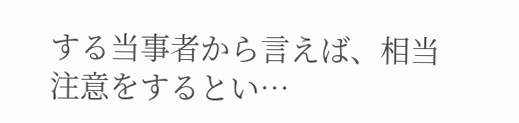する当事者から言えば、相当注意をするとい…